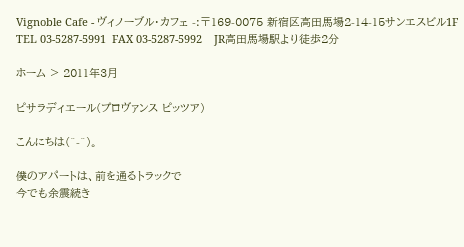Vignoble Cafe - ヴィノーブル・カフェ -:〒169-0075 新宿区高田馬場2-14-15サンエスビル1F  TEL 03-5287-5991  FAX 03-5287-5992    JR高田馬場駅より徒歩2分

ホーム > 2011年3月

ピサラディエール(プロヴァンス ピッツア)

こんにちは(^-^)。

僕のアパートは、前を通るトラックで
今でも余震続き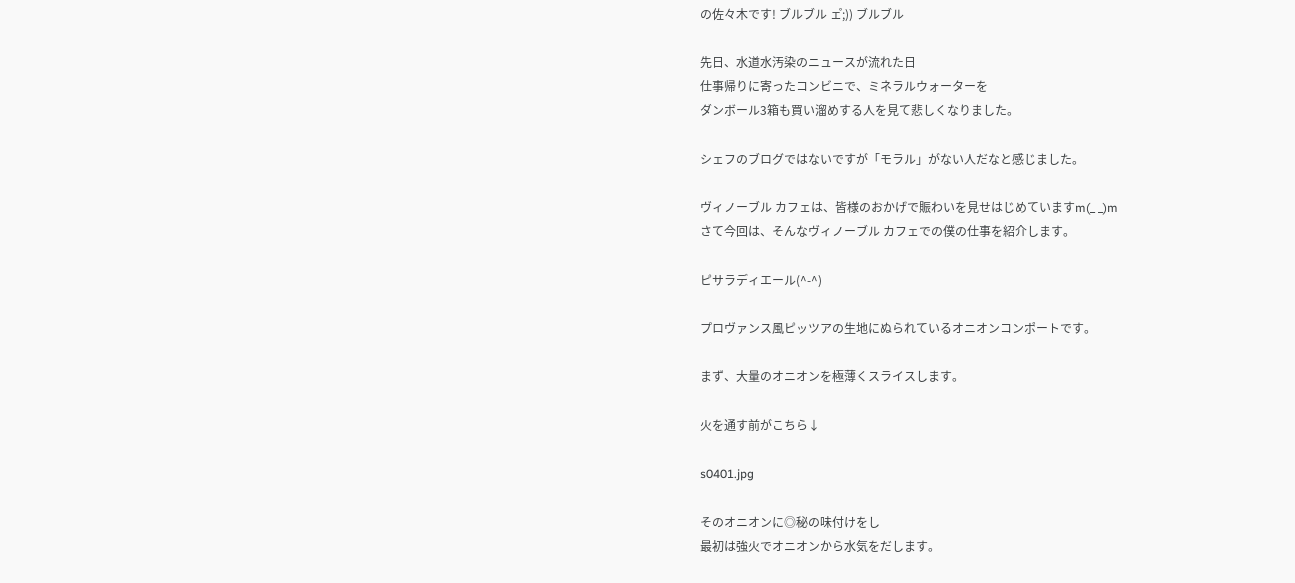の佐々木です! ブルブル ェ゚;)) ブルブル

先日、水道水汚染のニュースが流れた日
仕事帰りに寄ったコンビニで、ミネラルウォーターを
ダンボール3箱も買い溜めする人を見て悲しくなりました。

シェフのブログではないですが「モラル」がない人だなと感じました。

ヴィノーブル カフェは、皆様のおかげで賑わいを見せはじめていますm(_ _)m
さて今回は、そんなヴィノーブル カフェでの僕の仕事を紹介します。

ピサラディエール(^-^)

プロヴァンス風ピッツアの生地にぬられているオニオンコンポートです。

まず、大量のオニオンを極薄くスライスします。

火を通す前がこちら↓

s0401.jpg

そのオニオンに◎秘の味付けをし
最初は強火でオニオンから水気をだします。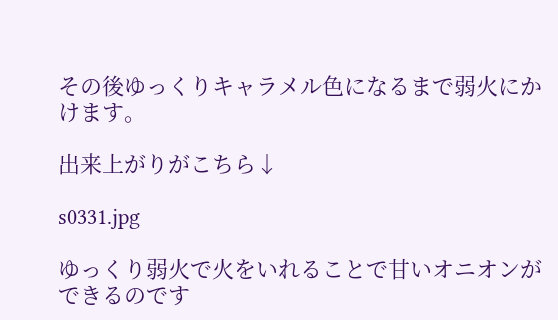その後ゆっくりキャラメル色になるまで弱火にかけます。

出来上がりがこちら↓

s0331.jpg

ゆっくり弱火で火をいれることで甘いオニオンができるのです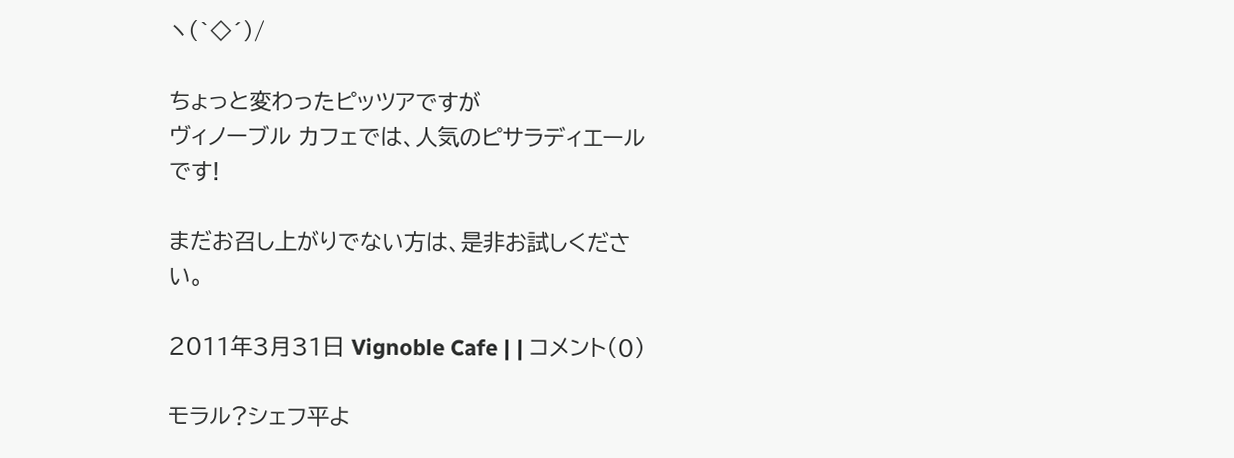ヽ(`◇´)/

ちょっと変わったピッツアですが
ヴィノーブル カフェでは、人気のピサラディエールです!

まだお召し上がりでない方は、是非お試しください。

2011年3月31日 Vignoble Cafe | | コメント(0)

モラル?シェフ平よ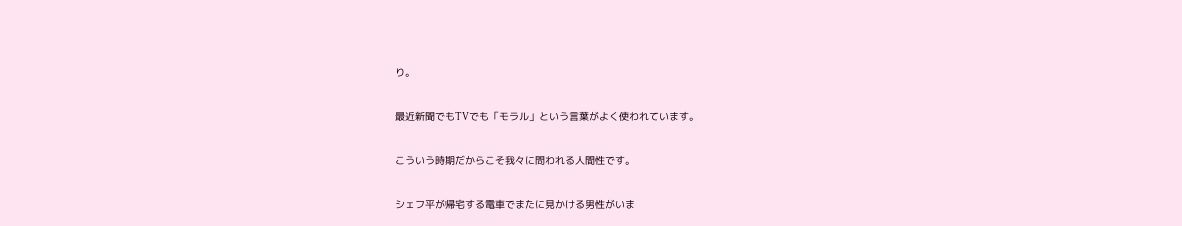り。

最近新聞でもTVでも「モラル」という言葉がよく使われています。

こういう時期だからこそ我々に問われる人間性です。

シェフ平が帰宅する電車でまたに見かける男性がいま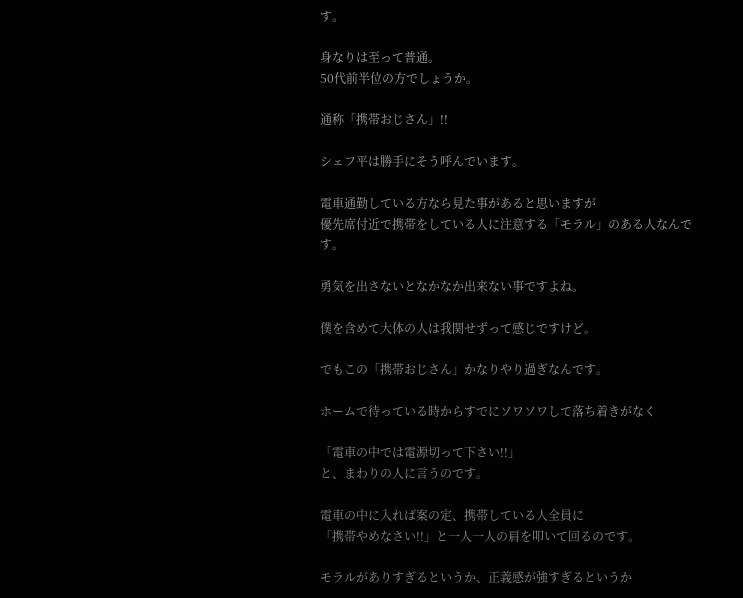す。

身なりは至って普通。
50代前半位の方でしょうか。

通称「携帯おじさん」!!

シェフ平は勝手にそう呼んでいます。

電車通勤している方なら見た事があると思いますが
優先席付近で携帯をしている人に注意する「モラル」のある人なんです。

勇気を出さないとなかなか出来ない事ですよね。

僕を含めて大体の人は我関せずって感じですけど。

でもこの「携帯おじさん」かなりやり過ぎなんです。

ホームで待っている時からすでにソワソワして落ち着きがなく

「電車の中では電源切って下さい!!」
と、まわりの人に言うのです。

電車の中に入れば案の定、携帯している人全員に
「携帯やめなさい!!」と一人一人の肩を叩いて回るのです。

モラルがありすぎるというか、正義感が強すぎるというか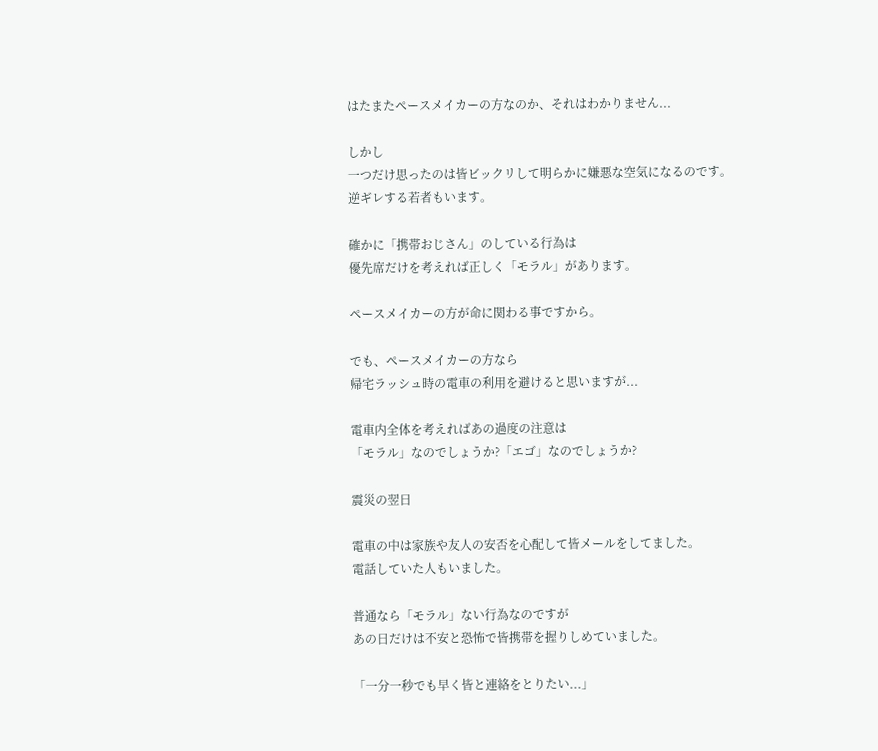はたまたペースメイカーの方なのか、それはわかりません...

しかし
一つだけ思ったのは皆ビックリして明らかに嫌悪な空気になるのです。
逆ギレする若者もいます。

確かに「携帯おじさん」のしている行為は
優先席だけを考えれば正しく「モラル」があります。

ペースメイカーの方が命に関わる事ですから。

でも、ペースメイカーの方なら
帰宅ラッシュ時の電車の利用を避けると思いますが...

電車内全体を考えればあの過度の注意は
「モラル」なのでしょうか?「エゴ」なのでしょうか?

震災の翌日

電車の中は家族や友人の安否を心配して皆メールをしてました。
電話していた人もいました。

普通なら「モラル」ない行為なのですが
あの日だけは不安と恐怖で皆携帯を握りしめていました。

「一分一秒でも早く皆と連絡をとりたい...」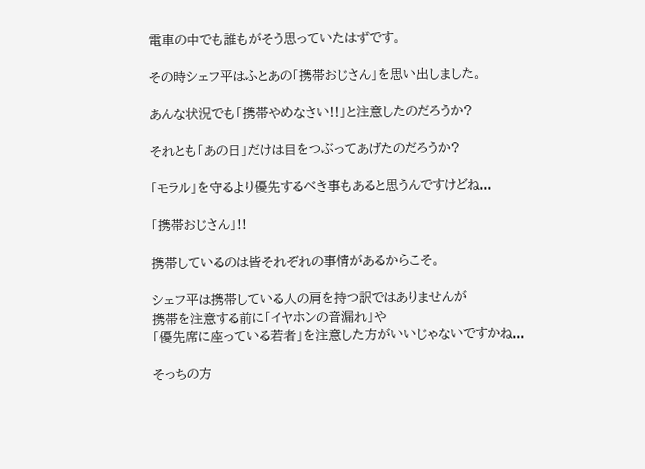電車の中でも誰もがそう思っていたはずです。

その時シェフ平はふとあの「携帯おじさん」を思い出しました。

あんな状況でも「携帯やめなさい!!」と注意したのだろうか?

それとも「あの日」だけは目をつぶってあげたのだろうか?

「モラル」を守るより優先するべき事もあると思うんですけどね...

「携帯おじさん」!!

携帯しているのは皆それぞれの事情があるからこそ。

シェフ平は携帯している人の肩を持つ訳ではありませんが
携帯を注意する前に「イヤホンの音漏れ」や
「優先席に座っている若者」を注意した方がいいじゃないですかね...

そっちの方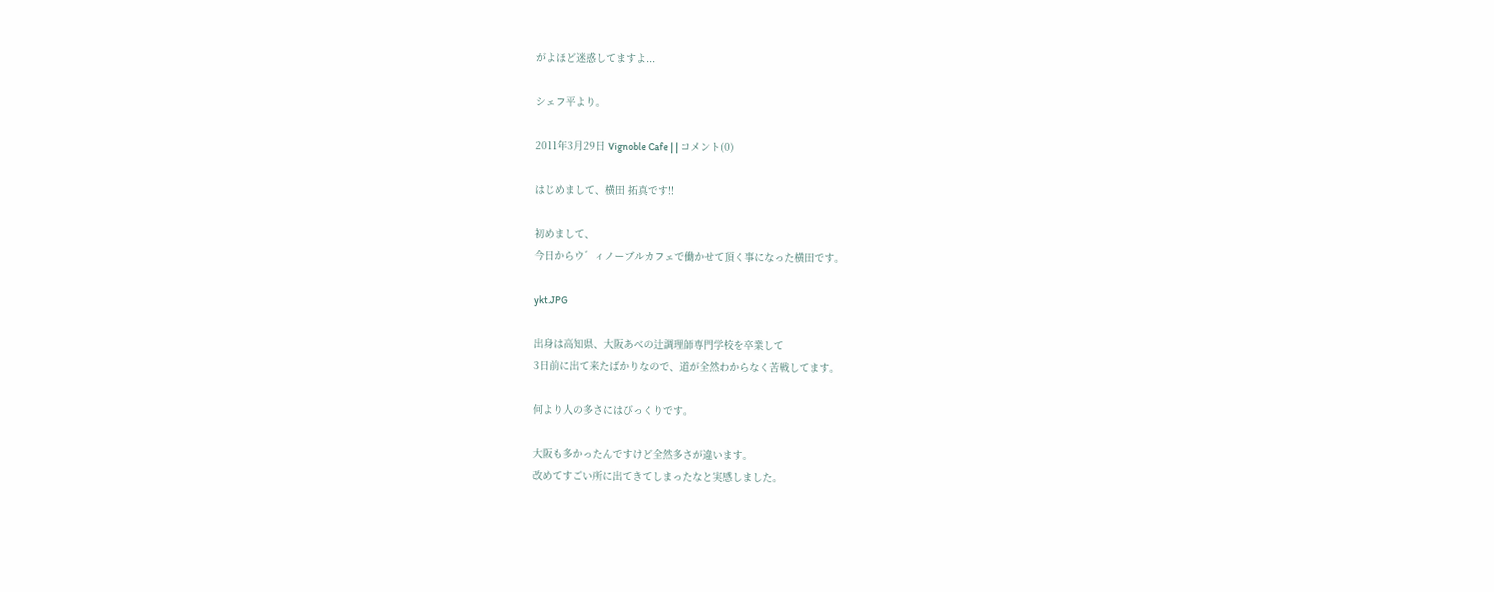がよほど迷惑してますよ...

シェフ平より。

2011年3月29日 Vignoble Cafe | | コメント(0)

はじめまして、横田 拓真です!!

初めまして、
今日からウ゛ィノーブルカフェで働かせて頂く事になった横田です。

ykt.JPG

出身は高知県、大阪あべの辻調理師専門学校を卒業して
3日前に出て来たばかりなので、道が全然わからなく苦戦してます。

何より人の多さにはびっくりです。

大阪も多かったんですけど全然多さが違います。
改めてすごい所に出てきてしまったなと実感しました。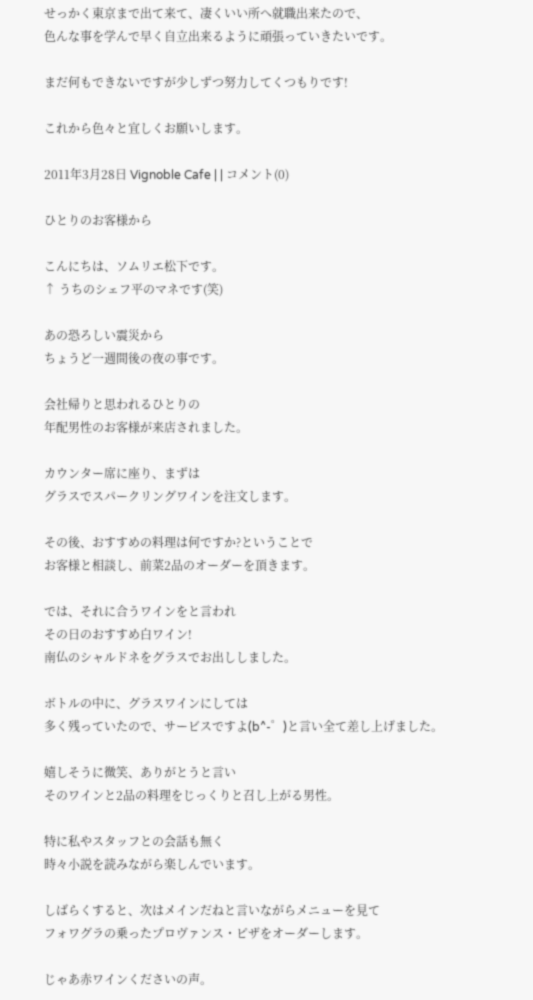せっかく東京まで出て来て、凄くいい所へ就職出来たので、
色んな事を学んで早く自立出来るように頑張っていきたいです。

まだ何もできないですが少しずつ努力してくつもりです!

これから色々と宜しくお願いします。

2011年3月28日 Vignoble Cafe | | コメント(0)

ひとりのお客様から

こんにちは、ソムリエ松下です。
↑ うちのシェフ平のマネです(笑)

あの恐ろしい震災から
ちょうど一週間後の夜の事です。

会社帰りと思われるひとりの
年配男性のお客様が来店されました。

カウンター席に座り、まずは
グラスでスパークリングワインを注文します。

その後、おすすめの料理は何ですか?ということで
お客様と相談し、前菜2品のオーダーを頂きます。

では、それに合うワインをと言われ
その日のおすすめ白ワイン!
南仏のシャルドネをグラスでお出ししました。

ボトルの中に、グラスワインにしては
多く残っていたので、サービスですよ(b^-゜)と言い全て差し上げました。

嬉しそうに微笑、ありがとうと言い
そのワインと2品の料理をじっくりと召し上がる男性。

特に私やスタッフとの会話も無く
時々小説を読みながら楽しんでいます。

しばらくすると、次はメインだねと言いながらメニューを見て
フォワグラの乗ったプロヴァンス・ピザをオーダーします。

じゃあ赤ワインくださいの声。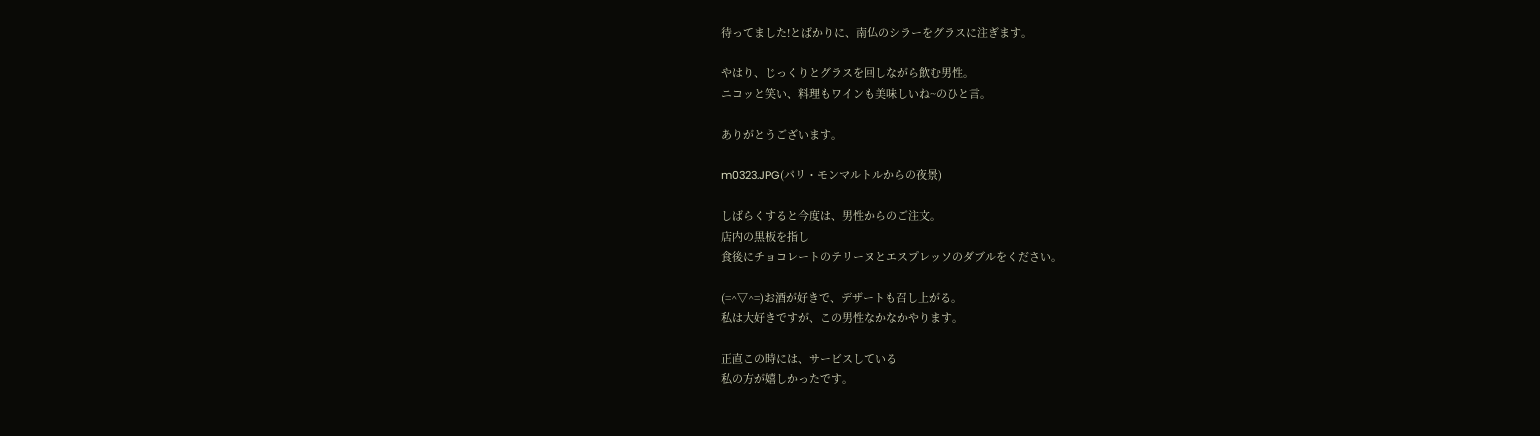待ってました!とばかりに、南仏のシラーをグラスに注ぎます。

やはり、じっくりとグラスを回しながら飲む男性。
ニコッと笑い、料理もワインも美味しいね~のひと言。

ありがとうございます。

m0323.JPG(パリ・モンマルトルからの夜景)

しばらくすると今度は、男性からのご注文。
店内の黒板を指し
食後にチョコレートのテリーヌとエスプレッソのダブルをください。

(=^▽^=)お酒が好きで、デザートも召し上がる。
私は大好きですが、この男性なかなかやります。

正直この時には、サービスしている
私の方が嬉しかったです。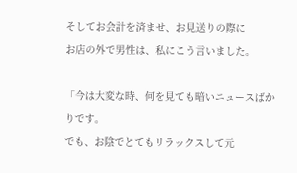そしてお会計を済ませ、お見送りの際に
お店の外で男性は、私にこう言いました。

「今は大変な時、何を見ても暗いニュースばかりです。
でも、お陰でとてもリラックスして元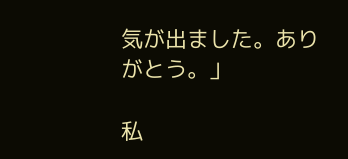気が出ました。ありがとう。」

私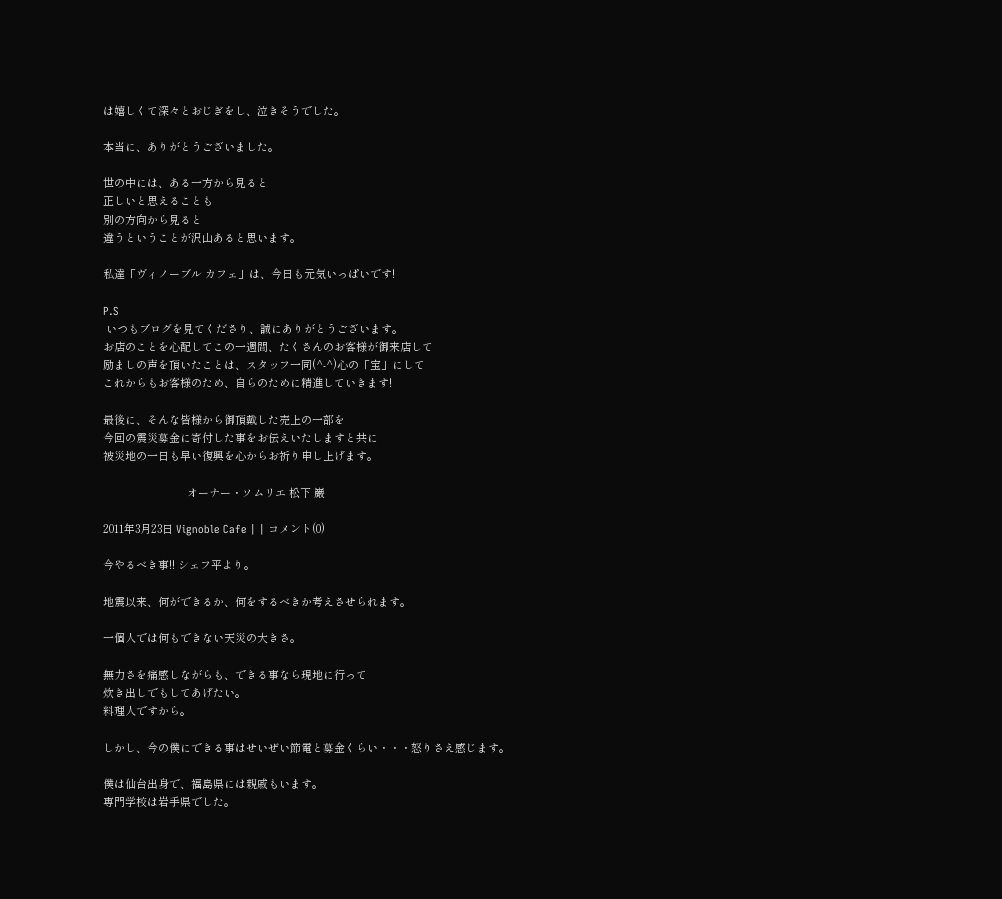は嬉しくて深々とおじぎをし、泣きそうでした。

本当に、ありがとうございました。

世の中には、ある一方から見ると
正しいと思えることも
別の方向から見ると
違うということが沢山あると思います。

私達「ヴィノーブル カフェ」は、今日も元気いっぱいです!

P.S
 いつもブログを見てくださり、誠にありがとうございます。
お店のことを心配してこの一週間、たくさんのお客様が御来店して
励ましの声を頂いたことは、スタッフ一同(^-^)心の「宝」にして
これからもお客様のため、自らのために精進していきます!

最後に、そんな皆様から御頂戴した売上の一部を
今回の震災募金に寄付した事をお伝えいたしますと共に
被災地の一日も早い復興を心からお祈り申し上げます。

                            オーナー・ソムリエ 松下 巌

2011年3月23日 Vignoble Cafe | | コメント(0)

今やるべき事!! シェフ平より。

地震以来、何ができるか、何をするべきか考えさせられます。

一個人では何もできない天災の大きさ。

無力さを痛感しながらも、できる事なら現地に行って
炊き出しでもしてあげたい。
料理人ですから。

しかし、今の僕にできる事はせいぜい節電と募金くらい・・・怒りさえ感じます。

僕は仙台出身で、福島県には親戚もいます。
専門学校は岩手県でした。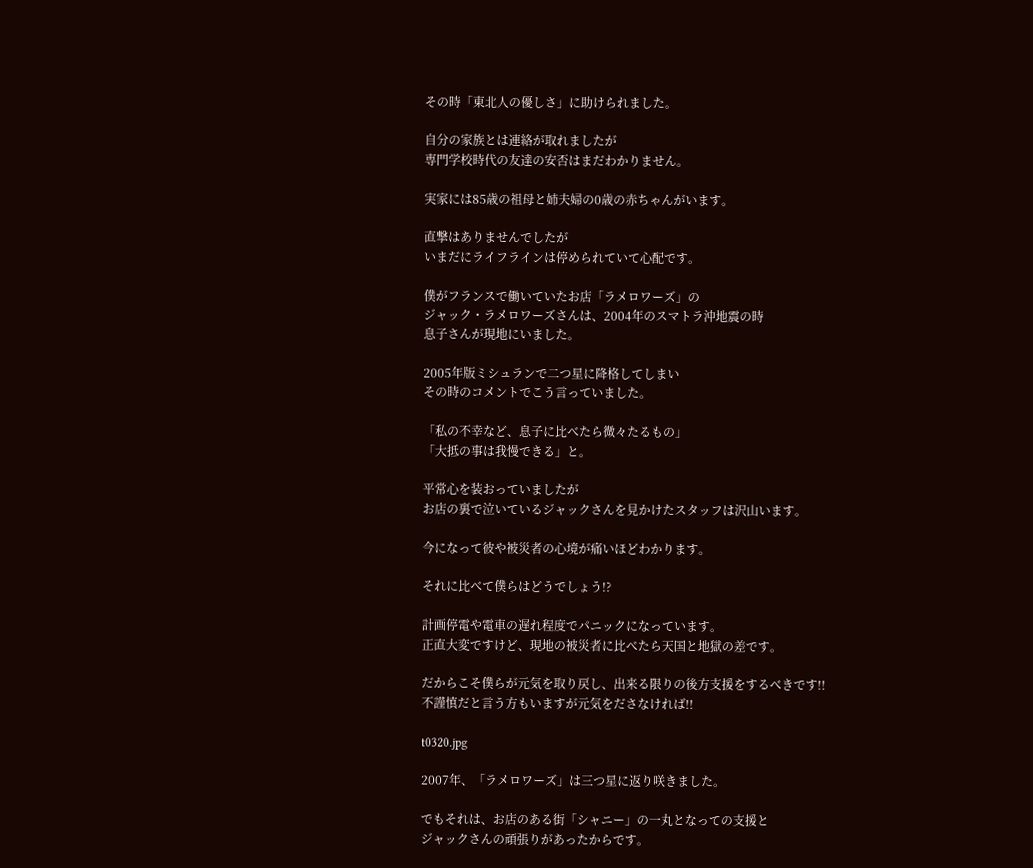その時「東北人の優しさ」に助けられました。

自分の家族とは連絡が取れましたが
専門学校時代の友達の安否はまだわかりません。

実家には85歳の祖母と姉夫婦の0歳の赤ちゃんがいます。

直撃はありませんでしたが
いまだにライフラインは停められていて心配です。

僕がフランスで働いていたお店「ラメロワーズ」の
ジャック・ラメロワーズさんは、2004年のスマトラ沖地震の時
息子さんが現地にいました。

2005年版ミシュランで二つ星に降格してしまい
その時のコメントでこう言っていました。

「私の不幸など、息子に比べたら微々たるもの」
「大抵の事は我慢できる」と。

平常心を装おっていましたが
お店の裏で泣いているジャックさんを見かけたスタッフは沢山います。

今になって彼や被災者の心境が痛いほどわかります。

それに比べて僕らはどうでしょう!?

計画停電や電車の遅れ程度でパニックになっています。
正直大変ですけど、現地の被災者に比べたら天国と地獄の差です。

だからこそ僕らが元気を取り戻し、出来る限りの後方支援をするべきです!!
不謹慎だと言う方もいますが元気をださなければ!!

t0320.jpg

2007年、「ラメロワーズ」は三つ星に返り咲きました。

でもそれは、お店のある街「シャニー」の一丸となっての支援と
ジャックさんの頑張りがあったからです。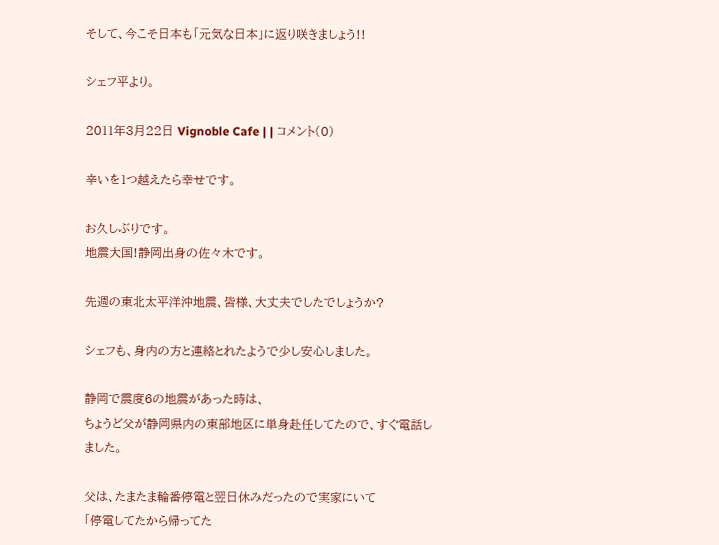そして、今こそ日本も「元気な日本」に返り咲きましょう!!

シェフ平より。

2011年3月22日 Vignoble Cafe | | コメント(0)

辛いを1つ越えたら幸せです。

お久しぶりです。
地震大国!静岡出身の佐々木です。

先週の東北太平洋沖地震、皆様、大丈夫でしたでしょうか?

シェフも、身内の方と連絡とれたようで少し安心しました。

静岡で震度6の地震があった時は、
ちょうど父が静岡県内の東部地区に単身赴任してたので、すぐ電話しました。

父は、たまたま輪番停電と翌日休みだったので実家にいて
「停電してたから帰ってた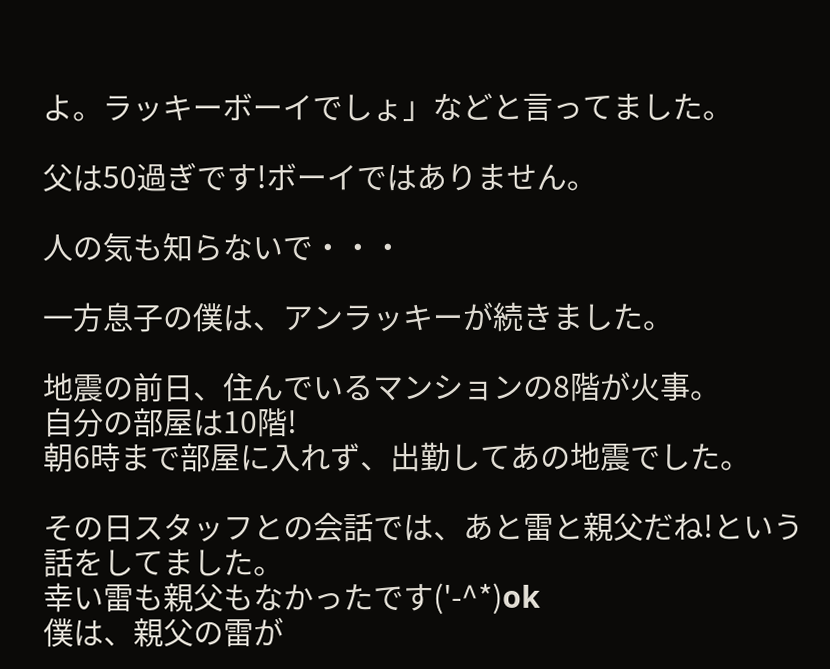よ。ラッキーボーイでしょ」などと言ってました。

父は50過ぎです!ボーイではありません。

人の気も知らないで・・・

一方息子の僕は、アンラッキーが続きました。

地震の前日、住んでいるマンションの8階が火事。
自分の部屋は10階!
朝6時まで部屋に入れず、出勤してあの地震でした。

その日スタッフとの会話では、あと雷と親父だね!という話をしてました。
幸い雷も親父もなかったです('-^*)ok
僕は、親父の雷が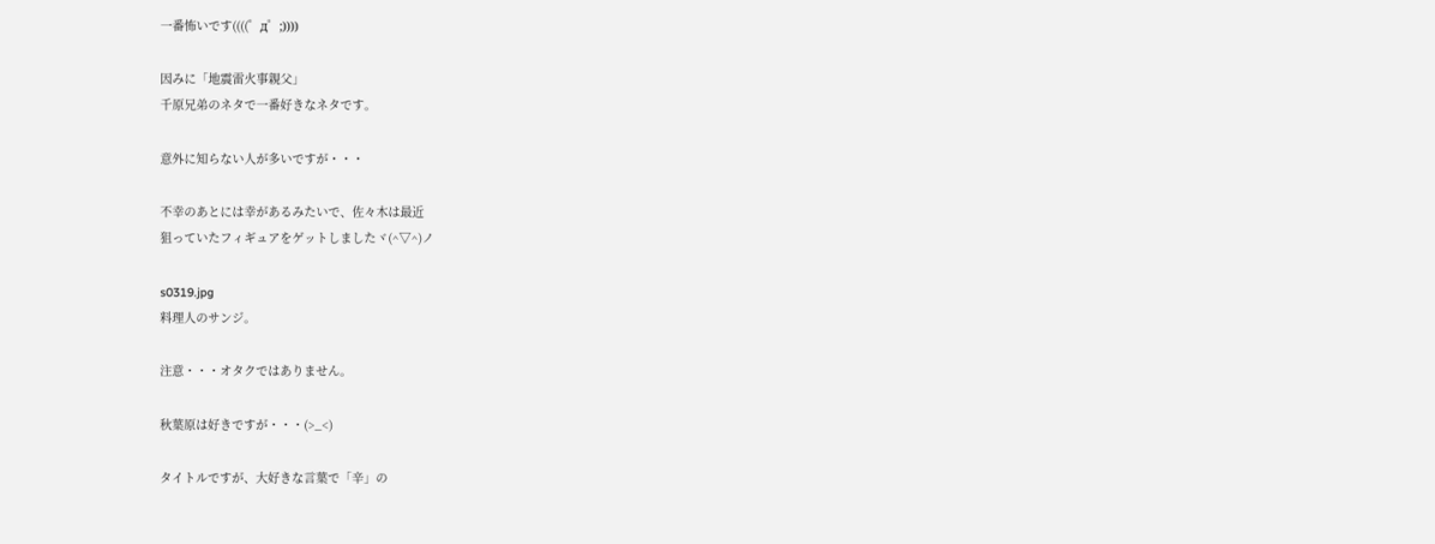一番怖いです((((゜д゜;))))

因みに「地震雷火事親父」
千原兄弟のネタで一番好きなネタです。

意外に知らない人が多いですが・・・

不幸のあとには幸があるみたいで、佐々木は最近
狙っていたフィギュアをゲットしましたヾ(^▽^)ノ

s0319.jpg
料理人のサンジ。

注意・・・オタクではありません。

秋葉原は好きですが・・・(>_<)

タイトルですが、大好きな言葉で「辛」の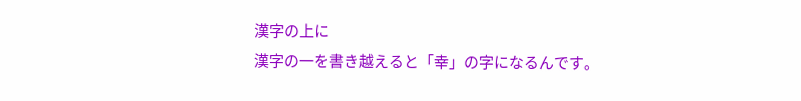漢字の上に
漢字の一を書き越えると「幸」の字になるんです。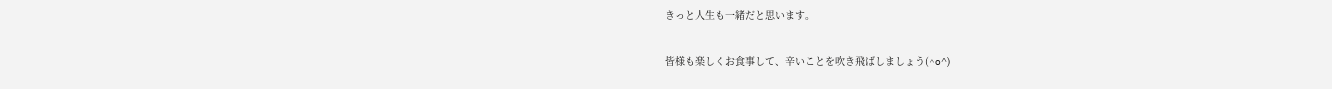きっと人生も一緒だと思います。

皆様も楽しくお食事して、辛いことを吹き飛ばしましょう(^o^)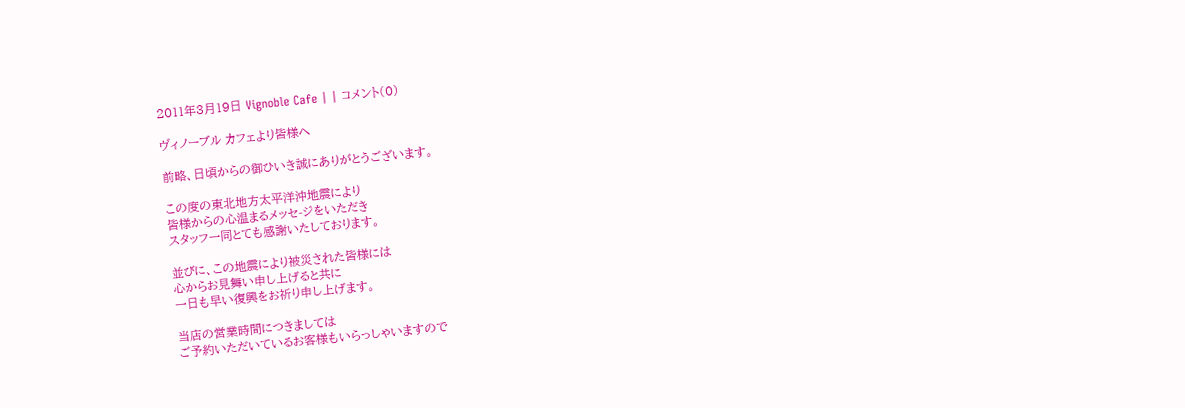2011年3月19日 Vignoble Cafe | | コメント(0)

ヴィノーブル カフェより皆様へ

前略、日頃からの御ひいき誠にありがとうございます。

この度の東北地方太平洋沖地震により
皆様からの心温まるメッセ-ジをいただき
スタッフ一同とても感謝いたしております。

並びに、この地震により被災された皆様には
心からお見舞い申し上げると共に
一日も早い復興をお祈り申し上げます。

当店の営業時間につきましては
ご予約いただいているお客様もいらっしゃいますので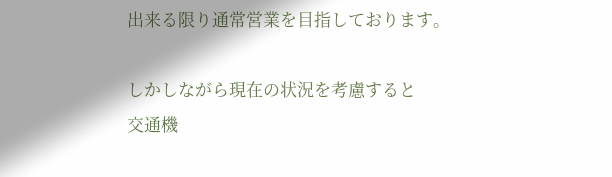出来る限り通常営業を目指しております。

しかしながら現在の状況を考慮すると
交通機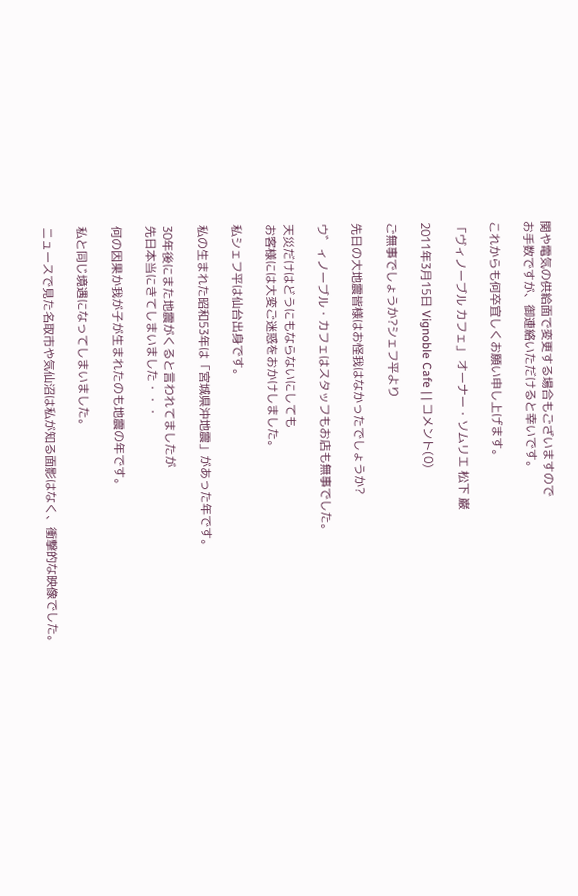関や電気の供給面で変更する場合もございますので
お手数ですが、御連絡いただけると幸いです。

これからも何卒宜しくお願い申し上げます。

「ヴィノーブル カフェ」 オーナー・ソムリエ 松下 巌

2011年3月15日 Vignoble Cafe | | コメント(0)

ご無事でしょうか?シェフ平より

先日の大地震皆様はお怪我はなかったでしょうか?

ウ゛ィノーブル・カフェはスタッフもお店も無事でした。

天災だけはどうにもならないにしても
お客様には大変ご迷惑をおかけしました。

私シェフ平は仙台出身です。

私の生まれた昭和53年は「宮城県沖地震」があった年です。

30年後にまた地震がくると言われてましたが
先日本当にきてしまいました・・・

何の因果か我が子が生まれたのも地震の年です。

私と同じ境遇になってしまいました。

ニュースで見た名取市や気仙沼は私が知る面影はなく、衝撃的な映像でした。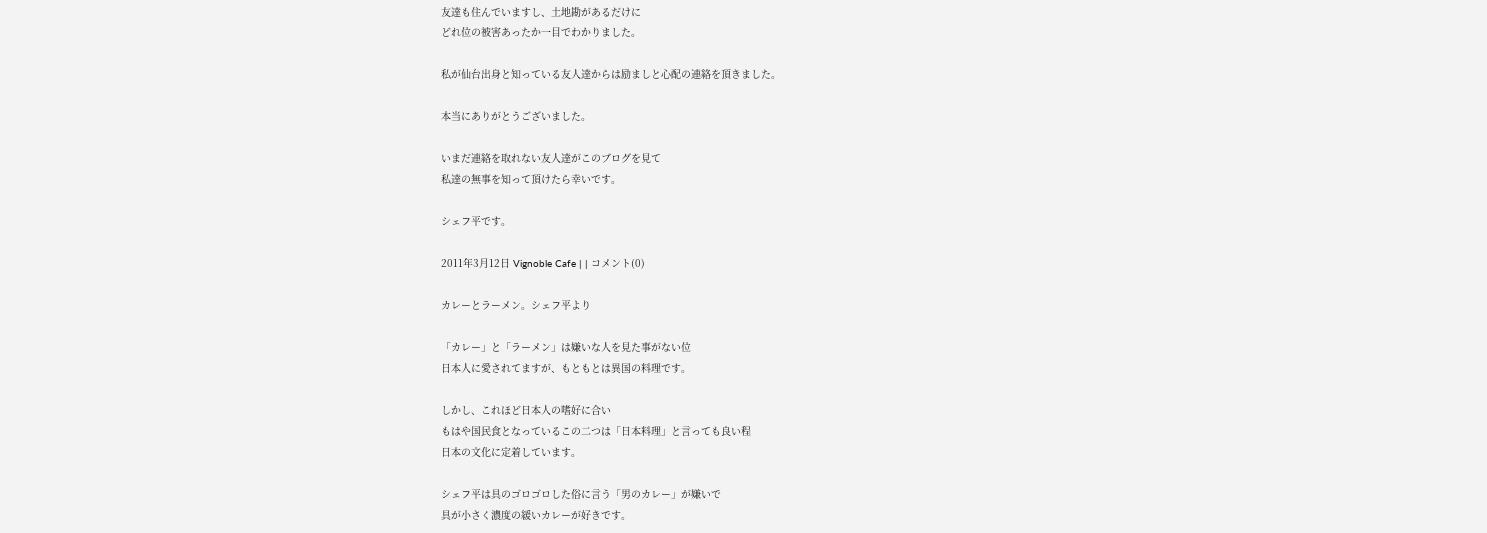友達も住んでいますし、土地勘があるだけに
どれ位の被害あったか一目でわかりました。

私が仙台出身と知っている友人達からは励ましと心配の連絡を頂きました。

本当にありがとうございました。

いまだ連絡を取れない友人達がこのブログを見て
私達の無事を知って頂けたら幸いです。

シェフ平です。

2011年3月12日 Vignoble Cafe | | コメント(0)

カレーとラーメン。シェフ平より

「カレー」と「ラーメン」は嫌いな人を見た事がない位
日本人に愛されてますが、もともとは異国の料理です。

しかし、これほど日本人の嗜好に合い
もはや国民食となっているこの二つは「日本料理」と言っても良い程
日本の文化に定着しています。

シェフ平は具のゴロゴロした俗に言う「男のカレー」が嫌いで
具が小さく濃度の緩いカレーが好きです。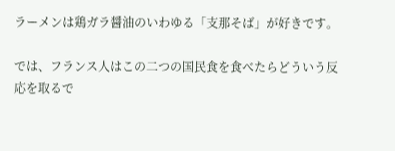ラーメンは鶏ガラ醤油のいわゆる「支那そば」が好きです。

では、フランス人はこの二つの国民食を食べたらどういう反応を取るで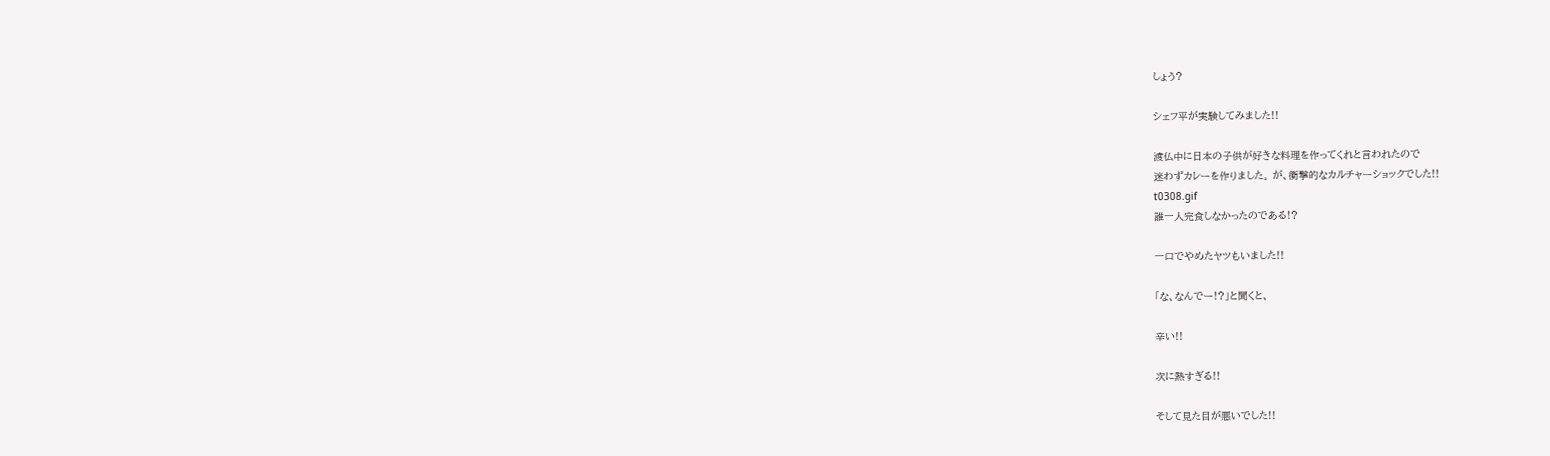しょう?

シェフ平が実験してみました!!

渡仏中に日本の子供が好きな料理を作ってくれと言われたので
迷わずカレーを作りました。 が、衝撃的なカルチャーショックでした!!
t0308.gif
誰一人完食しなかったのである!?

一口でやめたヤツもいました!!

「な、なんでー!?」と聞くと、

辛い!!

次に熱すぎる!!

そして見た目が悪いでした!!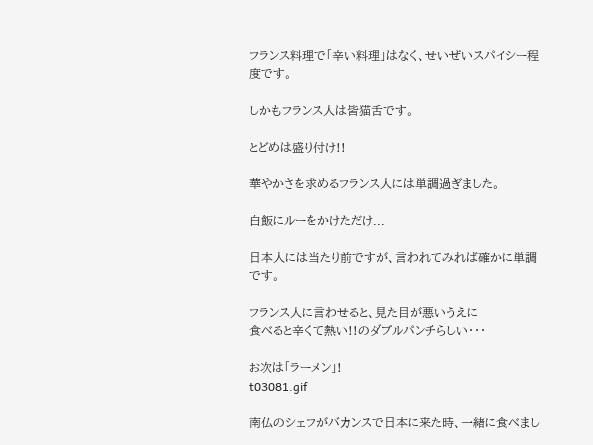フランス料理で「辛い料理」はなく、せいぜいスパイシー程度です。

しかもフランス人は皆猫舌です。

とどめは盛り付け!!

華やかさを求めるフランス人には単調過ぎました。

白飯にルーをかけただけ...

日本人には当たり前ですが、言われてみれば確かに単調です。

フランス人に言わせると、見た目が悪いうえに
食べると辛くて熱い!!のダブルパンチらしい・・・

お次は「ラーメン」!
t03081.gif

南仏のシェフがバカンスで日本に来た時、一緒に食べまし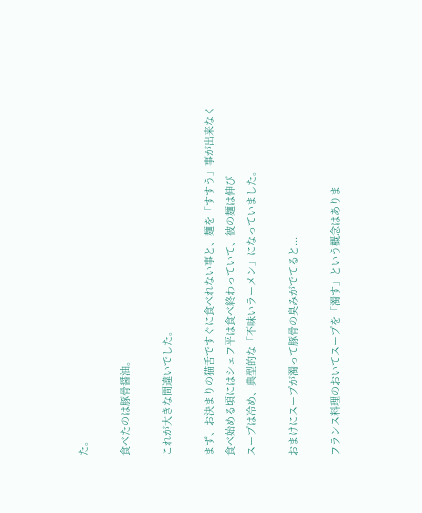た。

食べたのは豚骨醤油。

これが大きな間違いでした。

まず、お決まりの猫舌ですぐに食べれない事と、麺を「すすう」事が出来なく
食べ始める頃にはシェフ平は食べ終わっていて、彼の麺は伸び
スープは冷め、典型的な「不味いラーメン」になっていました。

おまけにスープが濁って豚骨の臭みがでてると...

フランス料理のおいてスープを「濁す」という概念はありま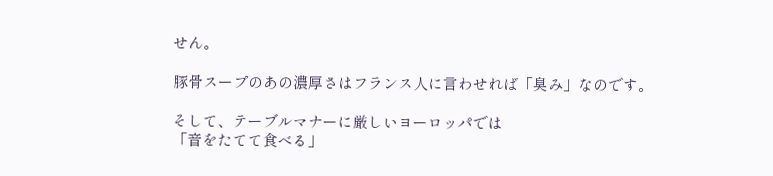せん。

豚骨スープのあの濃厚さはフランス人に言わせれば「臭み」なのです。

そして、テーブルマナーに厳しいヨーロッパでは
「音をたてて食べる」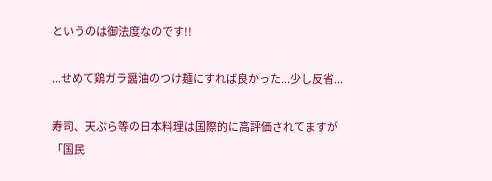というのは御法度なのです!!

...せめて鶏ガラ醤油のつけ麺にすれば良かった...少し反省...

寿司、天ぷら等の日本料理は国際的に高評価されてますが
「国民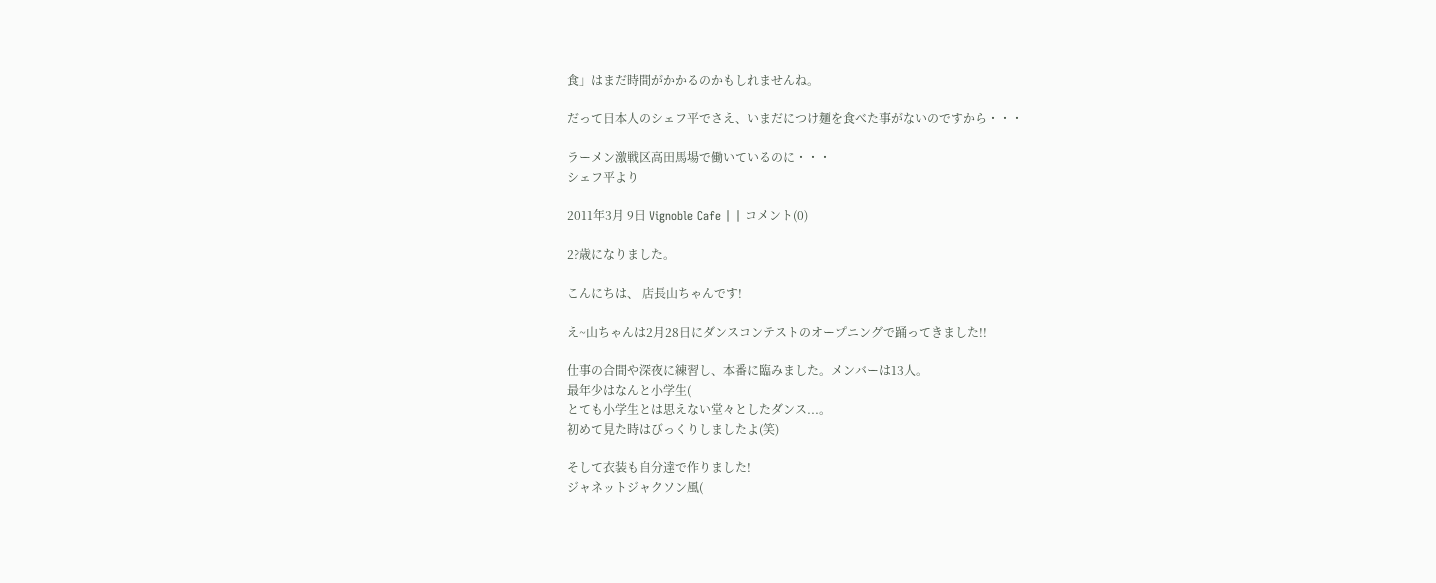食」はまだ時間がかかるのかもしれませんね。

だって日本人のシェフ平でさえ、いまだにつけ麺を食べた事がないのですから・・・

ラーメン激戦区高田馬場で働いているのに・・・
シェフ平より

2011年3月 9日 Vignoble Cafe | | コメント(0)

2?歳になりました。

こんにちは、 店長山ちゃんです!

え~山ちゃんは2月28日にダンスコンテストのオープニングで踊ってきました!!

仕事の合間や深夜に練習し、本番に臨みました。メンバーは13人。
最年少はなんと小学生(
とても小学生とは思えない堂々としたダンス...。
初めて見た時はびっくりしましたよ(笑)

そして衣装も自分達で作りました!
ジャネットジャクソン風(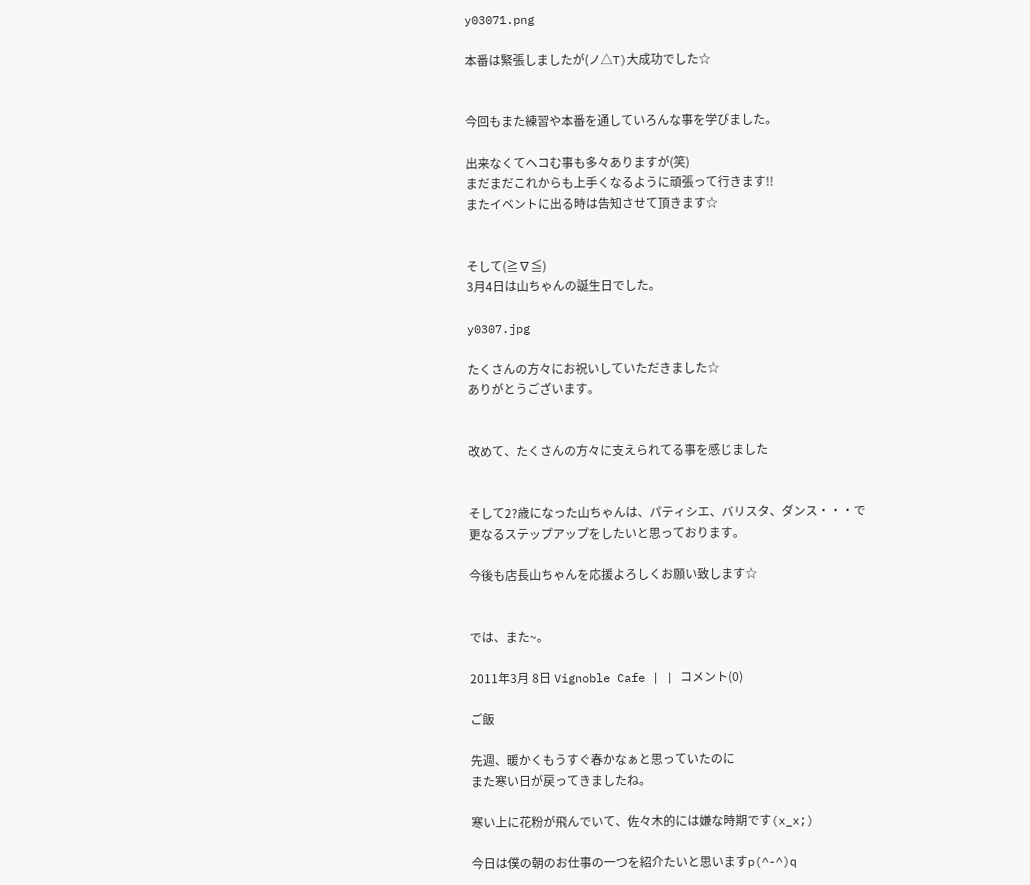y03071.png

本番は緊張しましたが(ノ△T)大成功でした☆


今回もまた練習や本番を通していろんな事を学びました。

出来なくてヘコむ事も多々ありますが(笑)
まだまだこれからも上手くなるように頑張って行きます!!
またイベントに出る時は告知させて頂きます☆


そして(≧∇≦)
3月4日は山ちゃんの誕生日でした。

y0307.jpg

たくさんの方々にお祝いしていただきました☆
ありがとうございます。


改めて、たくさんの方々に支えられてる事を感じました


そして2?歳になった山ちゃんは、パティシエ、バリスタ、ダンス・・・で
更なるステップアップをしたいと思っております。

今後も店長山ちゃんを応援よろしくお願い致します☆


では、また~。

2011年3月 8日 Vignoble Cafe | | コメント(0)

ご飯

先週、暖かくもうすぐ春かなぁと思っていたのに
また寒い日が戻ってきましたね。

寒い上に花粉が飛んでいて、佐々木的には嫌な時期です(x_x;)

今日は僕の朝のお仕事の一つを紹介たいと思いますp(^-^)q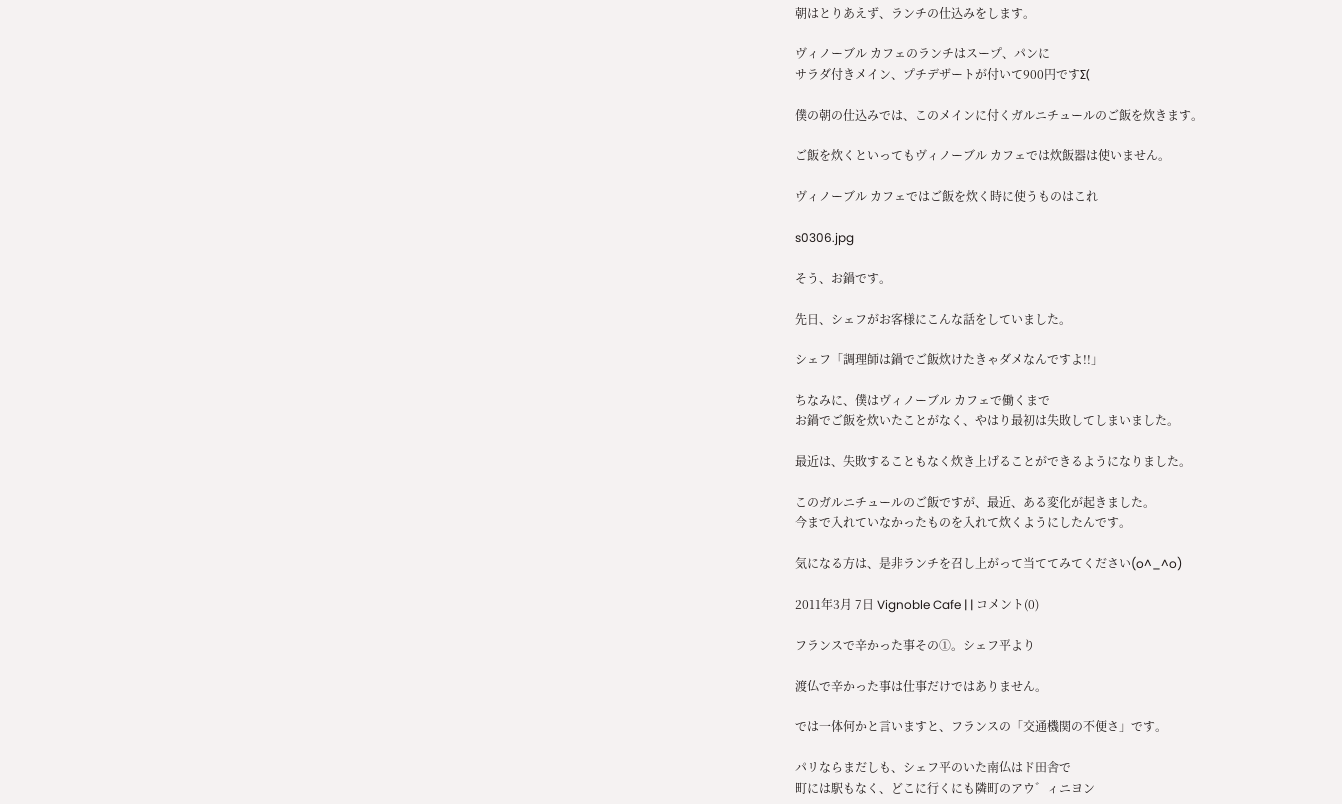朝はとりあえず、ランチの仕込みをします。

ヴィノーブル カフェのランチはスープ、パンに
サラダ付きメイン、プチデザートが付いて900円ですΣ(

僕の朝の仕込みでは、このメインに付くガルニチュールのご飯を炊きます。

ご飯を炊くといってもヴィノーブル カフェでは炊飯器は使いません。

ヴィノーブル カフェではご飯を炊く時に使うものはこれ

s0306.jpg

そう、お鍋です。

先日、シェフがお客様にこんな話をしていました。

シェフ「調理師は鍋でご飯炊けたきゃダメなんですよ!!」

ちなみに、僕はヴィノーブル カフェで働くまで
お鍋でご飯を炊いたことがなく、やはり最初は失敗してしまいました。

最近は、失敗することもなく炊き上げることができるようになりました。

このガルニチュールのご飯ですが、最近、ある変化が起きました。
今まで入れていなかったものを入れて炊くようにしたんです。

気になる方は、是非ランチを召し上がって当ててみてください(o^_^o)

2011年3月 7日 Vignoble Cafe | | コメント(0)

フランスで辛かった事その①。シェフ平より

渡仏で辛かった事は仕事だけではありません。

では一体何かと言いますと、フランスの「交通機関の不便さ」です。

パリならまだしも、シェフ平のいた南仏はド田舎で
町には駅もなく、どこに行くにも隣町のアウ゛ィニヨン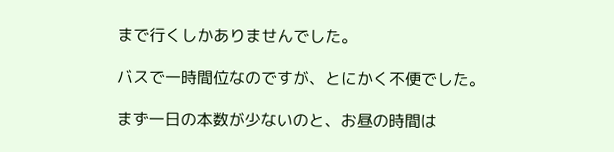まで行くしかありませんでした。

バスで一時間位なのですが、とにかく不便でした。

まず一日の本数が少ないのと、お昼の時間は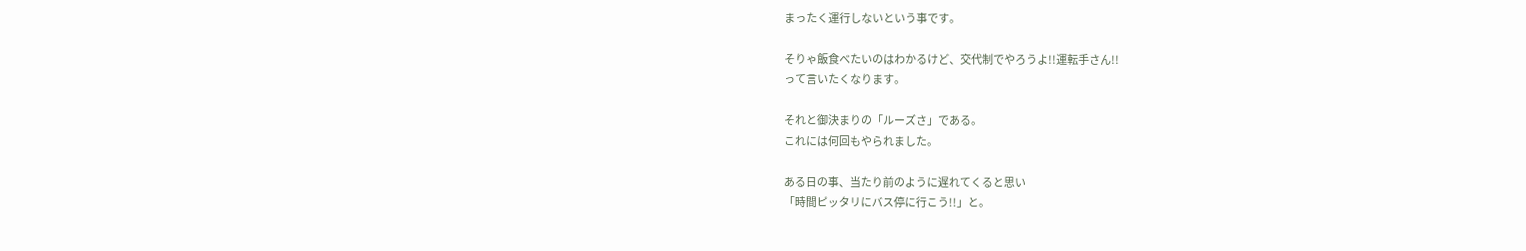まったく運行しないという事です。

そりゃ飯食べたいのはわかるけど、交代制でやろうよ!!運転手さん!!
って言いたくなります。

それと御決まりの「ルーズさ」である。
これには何回もやられました。

ある日の事、当たり前のように遅れてくると思い
「時間ピッタリにバス停に行こう!!」と。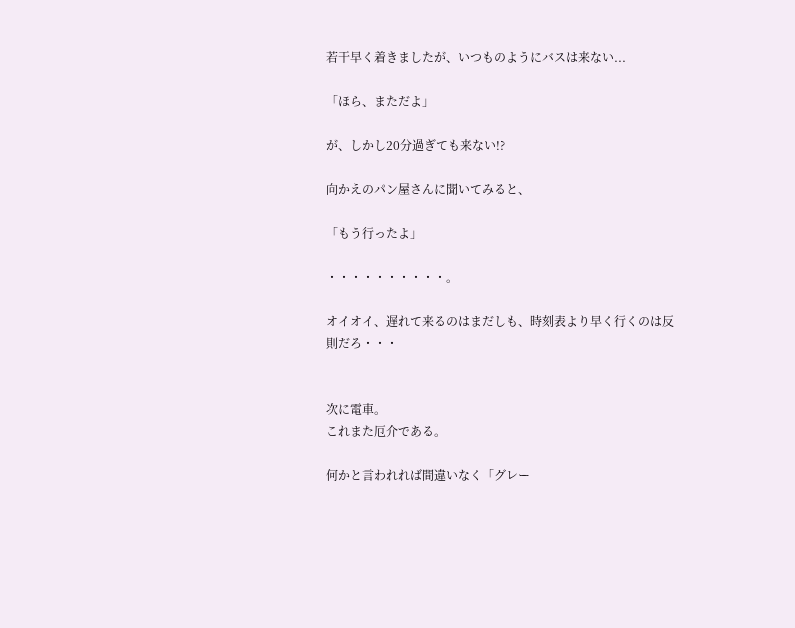若干早く着きましたが、いつものようにバスは来ない...

「ほら、まただよ」

が、しかし20分過ぎても来ない!?

向かえのパン屋さんに聞いてみると、

「もう行ったよ」

・・・・・・・・・・。

オイオイ、遅れて来るのはまだしも、時刻表より早く行くのは反則だろ・・・


次に電車。
これまた厄介である。

何かと言われれば間違いなく「グレー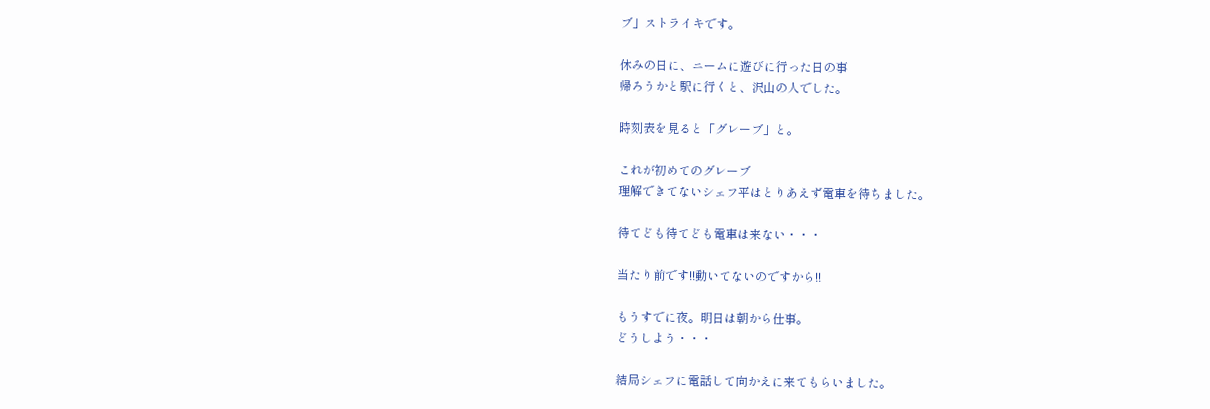ブ」ストライキです。

休みの日に、ニームに遊びに行った日の事
帰ろうかと駅に行くと、沢山の人でした。

時刻表を見ると「グレーブ」と。

これが初めてのグレーブ
理解できてないシェフ平はとりあえず電車を待ちました。

待てども待てども電車は来ない・・・

当たり前です!!動いてないのですから!!

もうすでに夜。明日は朝から仕事。
どうしよう・・・

結局シェフに電話して向かえに来てもらいました。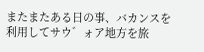またまたある日の事、バカンスを利用してサウ゛ォア地方を旅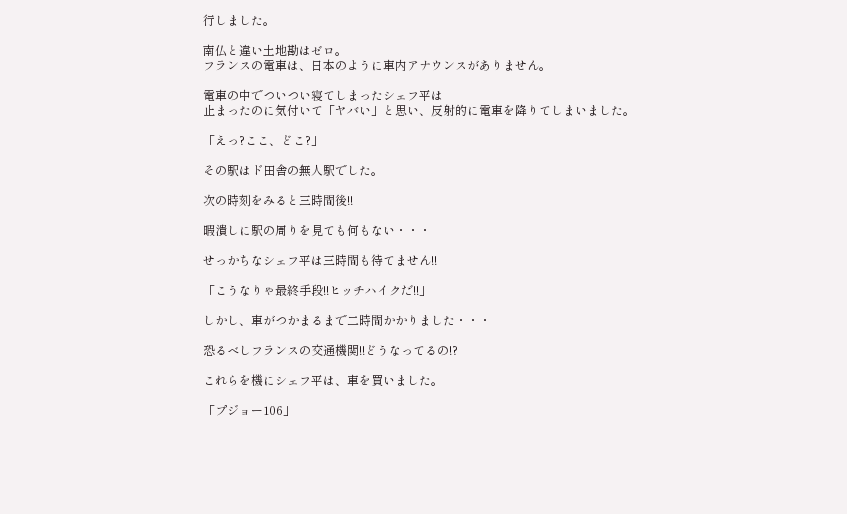行しました。

南仏と違い土地勘はゼロ。
フランスの電車は、日本のように車内アナウンスがありません。

電車の中でついつい寝てしまったシェフ平は
止まったのに気付いて「ヤバい」と思い、反射的に電車を降りてしまいました。

「えっ?ここ、どこ?」

その駅はド田舎の無人駅でした。

次の時刻をみると三時間後!!

暇潰しに駅の周りを見ても何もない・・・

せっかちなシェフ平は三時間も待てません!!

「こうなりゃ最終手段!!ヒッチハイクだ!!」

しかし、車がつかまるまで二時間かかりました・・・

恐るべしフランスの交通機関!!どうなってるの!?

これらを機にシェフ平は、車を買いました。

「プジョー106」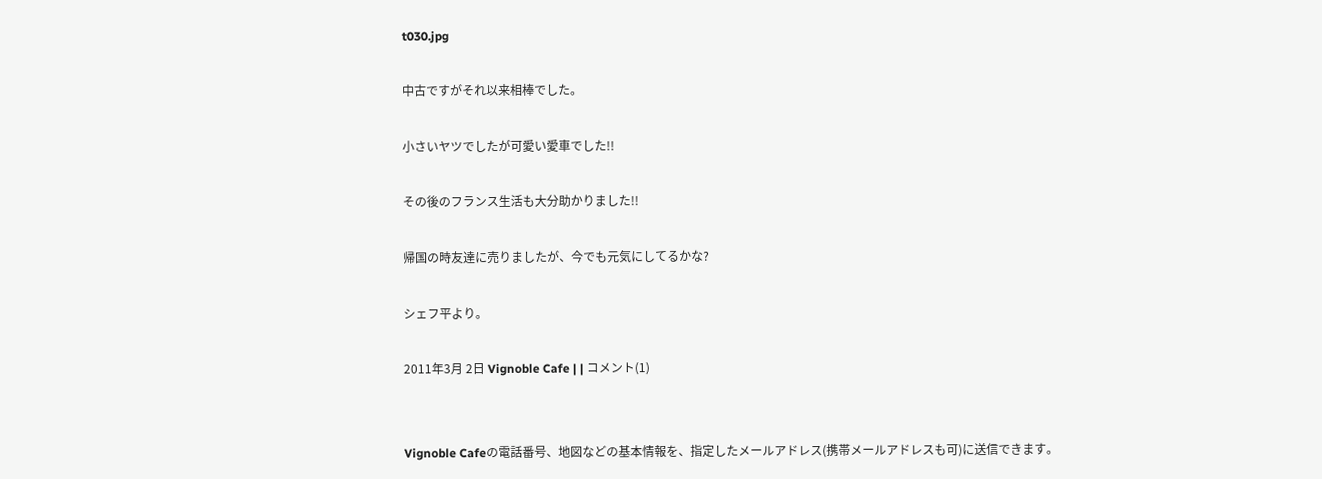t030.jpg

中古ですがそれ以来相棒でした。

小さいヤツでしたが可愛い愛車でした!!

その後のフランス生活も大分助かりました!!

帰国の時友達に売りましたが、今でも元気にしてるかな?

シェフ平より。

2011年3月 2日 Vignoble Cafe | | コメント(1)


Vignoble Cafeの電話番号、地図などの基本情報を、指定したメールアドレス(携帯メールアドレスも可)に送信できます。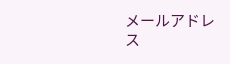メールアドレス